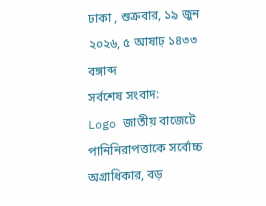ঢাকা , শুক্রবার, ১৯ জুন ২০২৬, ৫ আষাঢ় ১৪৩৩ বঙ্গাব্দ
সর্বশেষ সংবাদ:
Logo জাতীয় বাজেটে পানিনিরাপত্তাকে সর্বোচ্চ অগ্রাধিকার, বড়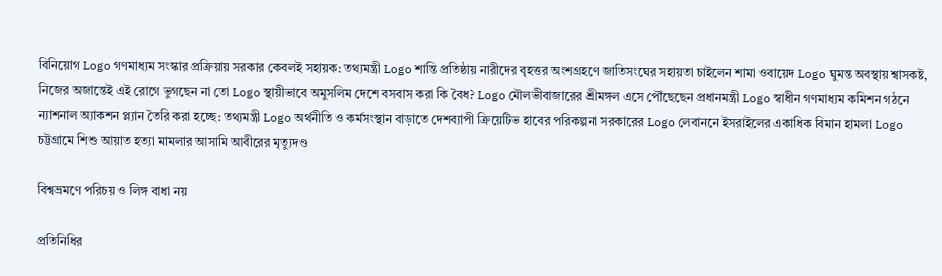বিনিয়োগ Logo গণমাধ্যম সংস্কার প্রক্রিয়ায় সরকার কেবলই সহায়ক: তথ্যমন্ত্রী Logo শান্তি প্রতিষ্ঠায় নারীদের বৃহত্তর অংশগ্রহণে জাতিসংঘের সহায়তা চাইলেন শামা ওবায়েদ Logo ঘুমন্ত অবস্থায় শ্বাসকষ্ট, নিজের অজান্তেই এই রোগে ভুগছেন না তো Logo স্থায়ীভাবে অমুসলিম দেশে বসবাস করা কি বৈধ? Logo মৌলভীবাজারের শ্রীমঙ্গল এসে পৌঁছেছেন প্রধানমন্ত্রী Logo স্বাধীন গণমাধ্যম কমিশন গঠনে ন্যাশনাল অ্যাকশন প্ল্যান তৈরি করা হচ্ছে: তথ্যমন্ত্রী Logo অর্থনীতি ও কর্মসংস্থান বাড়াতে দেশব্যাপী ক্রিয়েটিভ হাবের পরিকল্পনা সরকারের Logo লেবাননে ইসরাইলের একাধিক বিমান হামলা Logo চট্টগ্রামে শিশু আয়াত হত্যা মামলার আসামি আবীরের মৃত্যুদণ্ড

বিশ্বভ্রমণে পরিচয় ও লিঙ্গ বাধা নয়

প্রতিনিধির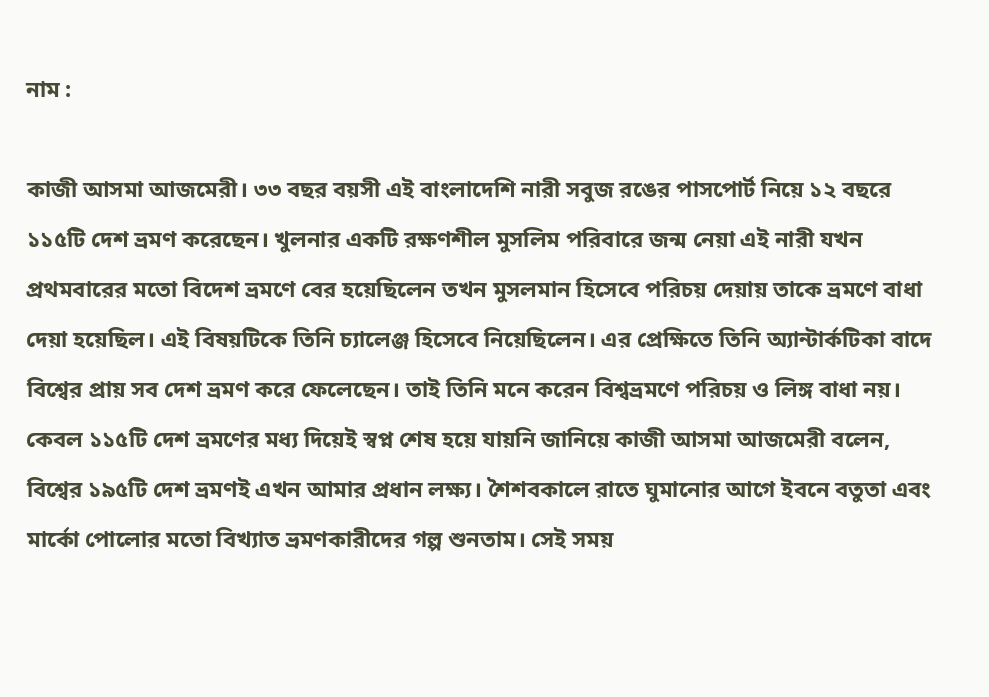নাম :

কাজী আসমা আজমেরী। ৩৩ বছর বয়সী এই বাংলাদেশি নারী সবুজ রঙের পাসপোর্ট নিয়ে ১২ বছরে ১১৫টি দেশ ভ্রমণ করেছেন। খুলনার একটি রক্ষণশীল মুসলিম পরিবারে জন্ম নেয়া এই নারী যখন প্রথমবারের মতো বিদেশ ভ্রমণে বের হয়েছিলেন তখন মুসলমান হিসেবে পরিচয় দেয়ায় তাকে ভ্রমণে বাধা দেয়া হয়েছিল। এই বিষয়টিকে তিনি চ্যালেঞ্জ হিসেবে নিয়েছিলেন। এর প্রেক্ষিতে তিনি অ্যান্টার্কটিকা বাদে বিশ্বের প্রায় সব দেশ ভ্রমণ করে ফেলেছেন। তাই তিনি মনে করেন বিশ্বভ্রমণে পরিচয় ও লিঙ্গ বাধা নয়। কেবল ১১৫টি দেশ ভ্রমণের মধ্য দিয়েই স্বপ্ন শেষ হয়ে যায়নি জানিয়ে কাজী আসমা আজমেরী বলেন, বিশ্বের ১৯৫টি দেশ ভ্রমণই এখন আমার প্রধান লক্ষ্য। শৈশবকালে রাতে ঘুমানোর আগে ইবনে বতুতা এবং মার্কো পোলোর মতো বিখ্যাত ভ্রমণকারীদের গল্প শুনতাম। সেই সময়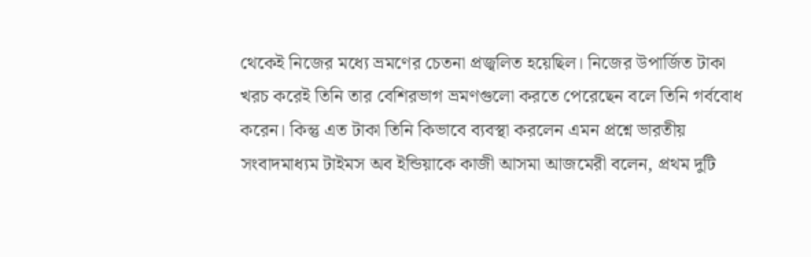থেকেই নিজের মধ্যে ভ্রমণের চেতনা প্রজ্বলিত হয়েছিল। নিজের উপার্জিত টাকা খরচ করেই তিনি তার বেশিরভাগ ভ্রমণগুলো করতে পেরেছেন বলে তিনি গর্ববোধ করেন। কিন্তু এত টাকা তিনি কিভাবে ব্যবস্থা করলেন এমন প্রশ্নে ভারতীয় সংবাদমাধ্যম টাইমস অব ইন্ডিয়াকে কাজী আসমা আজমেরী বলেন, প্রথম দুটি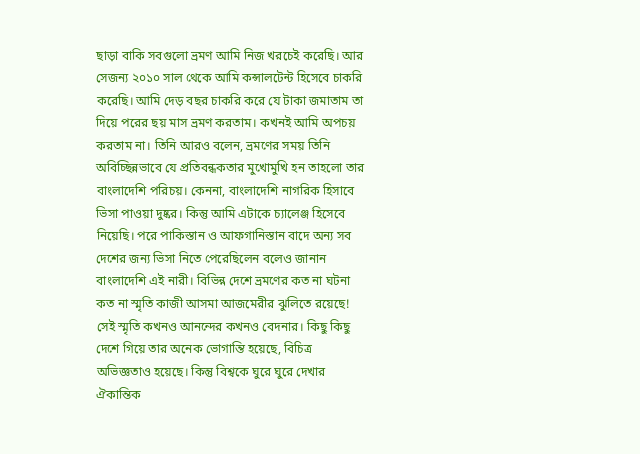ছাড়া বাকি সবগুলো ভ্রমণ আমি নিজ খরচেই করেছি। আর সেজন্য ২০১০ সাল থেকে আমি কন্সালটেন্ট হিসেবে চাকরি করেছি। আমি দেড় বছর চাকরি করে যে টাকা জমাতাম তা দিয়ে পরের ছয় মাস ভ্রমণ করতাম। কখনই আমি অপচয় করতাম না। তিনি আরও বলেন, ভ্রমণের সময় তিনি অবিচ্ছিন্নভাবে যে প্রতিবন্ধকতার মুখোমুখি হন তাহলো তার বাংলাদেশি পরিচয়। কেননা, বাংলাদেশি নাগরিক হিসাবে ভিসা পাওয়া দুষ্কর। কিন্তু আমি এটাকে চ্যালেঞ্জ হিসেবে নিয়েছি। পরে পাকিস্তান ও আফগানিস্তান বাদে অন্য সব দেশের জন্য ভিসা নিতে পেরেছিলেন বলেও জানান বাংলাদেশি এই নারী। বিভিন্ন দেশে ভ্রমণের কত না ঘটনা কত না স্মৃতি কাজী আসমা আজমেরীর ঝুলিতে রয়েছে! সেই স্মৃতি কখনও আনন্দের কখনও বেদনার। কিছু কিছু দেশে গিয়ে তার অনেক ভোগান্তি হয়েছে, বিচিত্র অভিজ্ঞতাও হয়েছে। কিন্তু বিশ্বকে ঘুরে ঘুরে দেখার ঐকান্তিক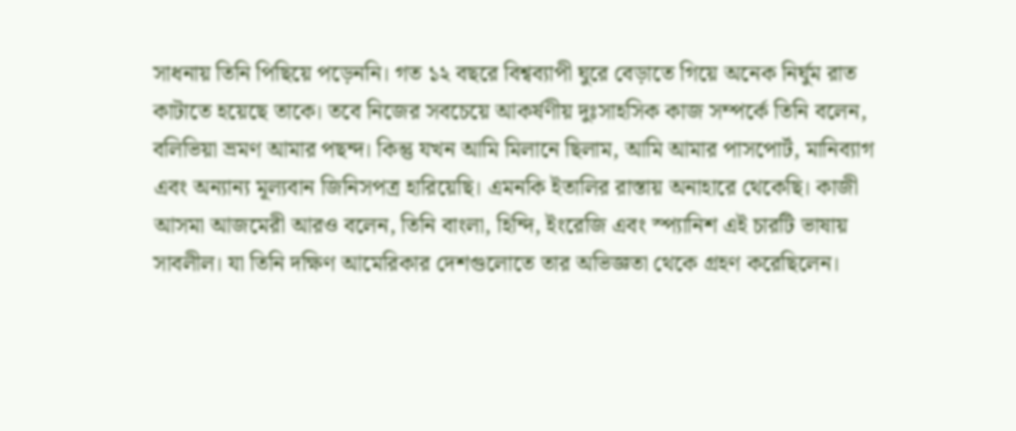সাধনায় তিনি পিছিয়ে পড়েননি। গত ১২ বছরে বিশ্বব্যাপী ঘুরে বেড়াতে গিয়ে অনেক নির্ঘুম রাত কাটাতে হয়েছে তাকে। তবে নিজের সবচেয়ে আকর্ষণীয় দুঃসাহসিক কাজ সম্পর্কে তিনি বলেন, বলিভিয়া ভ্রমণ আমার পছন্দ। কিন্তু যখন আমি মিলানে ছিলাম, আমি আমার পাসপোর্ট, মানিব্যাগ এবং অন্যান্য মূল্যবান জিনিসপত্র হারিয়েছি। এমনকি ইতালির রাস্তায় অনাহারে থেকেছি। কাজী আসমা আজমেরী আরও বলেন, তিনি বাংলা, হিন্দি, ইংরেজি এবং স্প্যানিশ এই চারটি ভাষায় সাবলীল। যা তিনি দক্ষিণ আমেরিকার দেশগুলোতে তার অভিজ্ঞতা থেকে গ্রহণ করেছিলেন।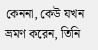কেননা, কেউ যখন ভ্রমণ করেন, তিনি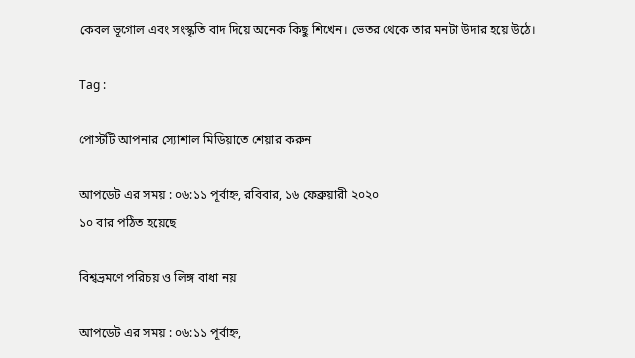কেবল ভূগোল এবং সংস্কৃতি বাদ দিয়ে অনেক কিছু শিখেন। ভেতর থেকে তার মনটা উদার হয়ে উঠে।

Tag :

পোস্টটি আপনার স্যোশাল মিডিয়াতে শেয়ার করুন

আপডেট এর সময় : ০৬:১১ পূর্বাহ্ন, রবিবার, ১৬ ফেব্রুয়ারী ২০২০
১০ বার পঠিত হয়েছে

বিশ্বভ্রমণে পরিচয় ও লিঙ্গ বাধা নয়

আপডেট এর সময় : ০৬:১১ পূর্বাহ্ন,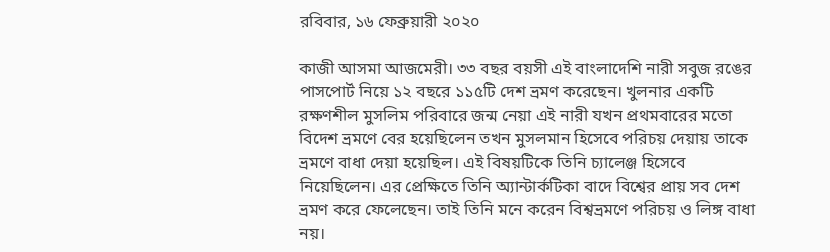রবিবার, ১৬ ফেব্রুয়ারী ২০২০

কাজী আসমা আজমেরী। ৩৩ বছর বয়সী এই বাংলাদেশি নারী সবুজ রঙের পাসপোর্ট নিয়ে ১২ বছরে ১১৫টি দেশ ভ্রমণ করেছেন। খুলনার একটি রক্ষণশীল মুসলিম পরিবারে জন্ম নেয়া এই নারী যখন প্রথমবারের মতো বিদেশ ভ্রমণে বের হয়েছিলেন তখন মুসলমান হিসেবে পরিচয় দেয়ায় তাকে ভ্রমণে বাধা দেয়া হয়েছিল। এই বিষয়টিকে তিনি চ্যালেঞ্জ হিসেবে নিয়েছিলেন। এর প্রেক্ষিতে তিনি অ্যান্টার্কটিকা বাদে বিশ্বের প্রায় সব দেশ ভ্রমণ করে ফেলেছেন। তাই তিনি মনে করেন বিশ্বভ্রমণে পরিচয় ও লিঙ্গ বাধা নয়।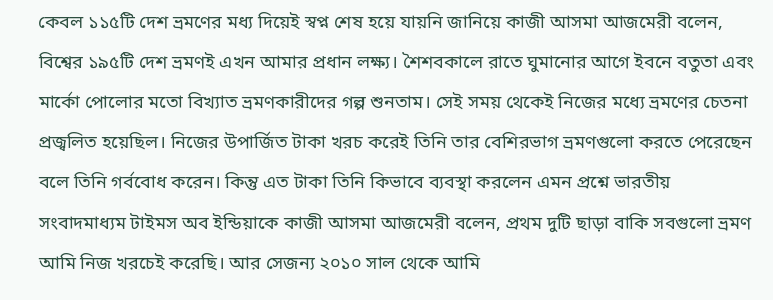কেবল ১১৫টি দেশ ভ্রমণের মধ্য দিয়েই স্বপ্ন শেষ হয়ে যায়নি জানিয়ে কাজী আসমা আজমেরী বলেন, বিশ্বের ১৯৫টি দেশ ভ্রমণই এখন আমার প্রধান লক্ষ্য। শৈশবকালে রাতে ঘুমানোর আগে ইবনে বতুতা এবং মার্কো পোলোর মতো বিখ্যাত ভ্রমণকারীদের গল্প শুনতাম। সেই সময় থেকেই নিজের মধ্যে ভ্রমণের চেতনা প্রজ্বলিত হয়েছিল। নিজের উপার্জিত টাকা খরচ করেই তিনি তার বেশিরভাগ ভ্রমণগুলো করতে পেরেছেন বলে তিনি গর্ববোধ করেন। কিন্তু এত টাকা তিনি কিভাবে ব্যবস্থা করলেন এমন প্রশ্নে ভারতীয় সংবাদমাধ্যম টাইমস অব ইন্ডিয়াকে কাজী আসমা আজমেরী বলেন, প্রথম দুটি ছাড়া বাকি সবগুলো ভ্রমণ আমি নিজ খরচেই করেছি। আর সেজন্য ২০১০ সাল থেকে আমি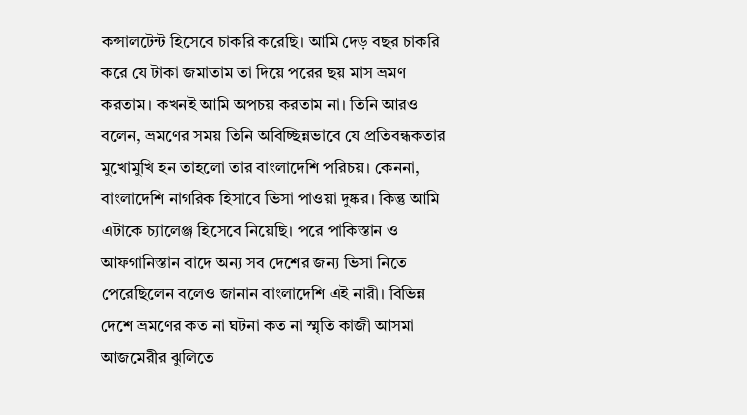কন্সালটেন্ট হিসেবে চাকরি করেছি। আমি দেড় বছর চাকরি করে যে টাকা জমাতাম তা দিয়ে পরের ছয় মাস ভ্রমণ করতাম। কখনই আমি অপচয় করতাম না। তিনি আরও বলেন, ভ্রমণের সময় তিনি অবিচ্ছিন্নভাবে যে প্রতিবন্ধকতার মুখোমুখি হন তাহলো তার বাংলাদেশি পরিচয়। কেননা, বাংলাদেশি নাগরিক হিসাবে ভিসা পাওয়া দুষ্কর। কিন্তু আমি এটাকে চ্যালেঞ্জ হিসেবে নিয়েছি। পরে পাকিস্তান ও আফগানিস্তান বাদে অন্য সব দেশের জন্য ভিসা নিতে পেরেছিলেন বলেও জানান বাংলাদেশি এই নারী। বিভিন্ন দেশে ভ্রমণের কত না ঘটনা কত না স্মৃতি কাজী আসমা আজমেরীর ঝুলিতে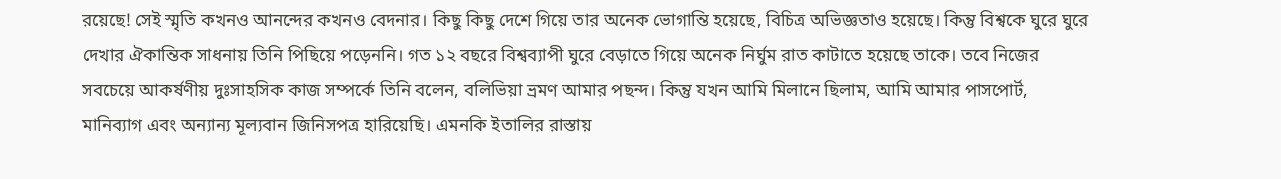রয়েছে! সেই স্মৃতি কখনও আনন্দের কখনও বেদনার। কিছু কিছু দেশে গিয়ে তার অনেক ভোগান্তি হয়েছে, বিচিত্র অভিজ্ঞতাও হয়েছে। কিন্তু বিশ্বকে ঘুরে ঘুরে দেখার ঐকান্তিক সাধনায় তিনি পিছিয়ে পড়েননি। গত ১২ বছরে বিশ্বব্যাপী ঘুরে বেড়াতে গিয়ে অনেক নির্ঘুম রাত কাটাতে হয়েছে তাকে। তবে নিজের সবচেয়ে আকর্ষণীয় দুঃসাহসিক কাজ সম্পর্কে তিনি বলেন, বলিভিয়া ভ্রমণ আমার পছন্দ। কিন্তু যখন আমি মিলানে ছিলাম, আমি আমার পাসপোর্ট, মানিব্যাগ এবং অন্যান্য মূল্যবান জিনিসপত্র হারিয়েছি। এমনকি ইতালির রাস্তায়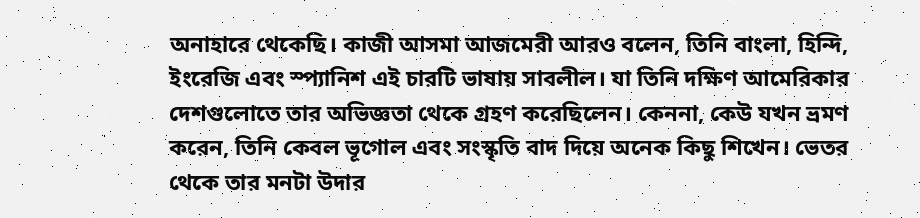অনাহারে থেকেছি। কাজী আসমা আজমেরী আরও বলেন, তিনি বাংলা, হিন্দি, ইংরেজি এবং স্প্যানিশ এই চারটি ভাষায় সাবলীল। যা তিনি দক্ষিণ আমেরিকার দেশগুলোতে তার অভিজ্ঞতা থেকে গ্রহণ করেছিলেন। কেননা, কেউ যখন ভ্রমণ করেন, তিনি কেবল ভূগোল এবং সংস্কৃতি বাদ দিয়ে অনেক কিছু শিখেন। ভেতর থেকে তার মনটা উদার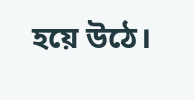হয়ে উঠে।